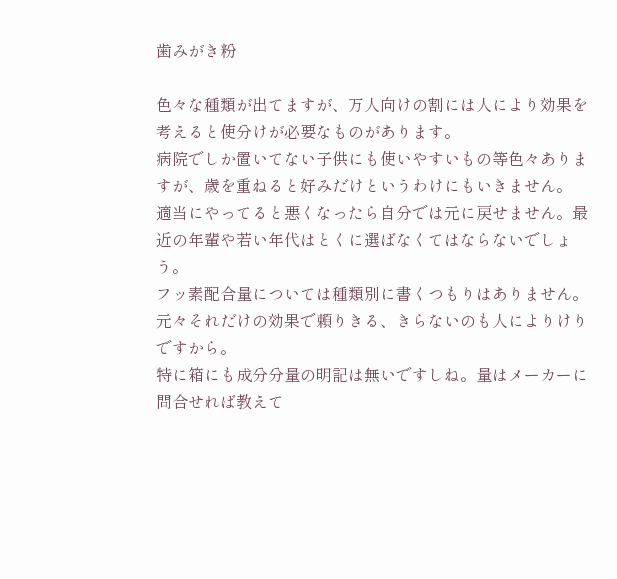歯みがき粉

色々な種類が出てますが、万人向けの割には人により効果を考えると使分けが必要なものがあります。
病院でしか置いてない子供にも使いやすいもの等色々ありますが、歳を重ねると好みだけというわけにもいきません。
適当にやってると悪くなったら自分では元に戻せません。最近の年輩や若い年代はとくに選ばなくてはならないでしょう。
フッ素配合量については種類別に書くつもりはありません。元々それだけの効果で頼りきる、きらないのも人によりけりですから。
特に箱にも成分分量の明記は無いですしね。量はメーカーに問合せれば教えて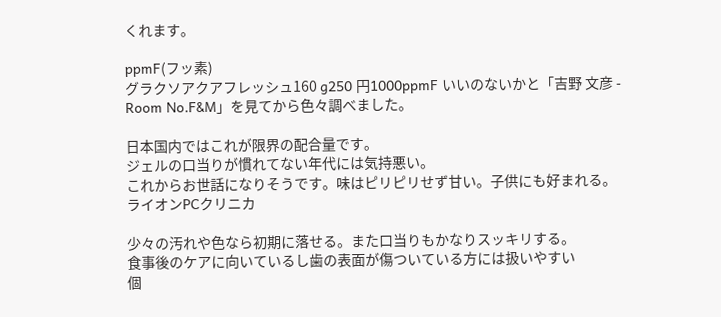くれます。

ppmF(フッ素)
グラクソアクアフレッシュ160 g250 円1000ppmF いいのないかと「吉野 文彦 - Room No.F&M」を見てから色々調べました。

日本国内ではこれが限界の配合量です。
ジェルの口当りが慣れてない年代には気持悪い。
これからお世話になりそうです。味はピリピリせず甘い。子供にも好まれる。
ライオンPCクリニカ

少々の汚れや色なら初期に落せる。また口当りもかなりスッキリする。
食事後のケアに向いているし歯の表面が傷ついている方には扱いやすい
個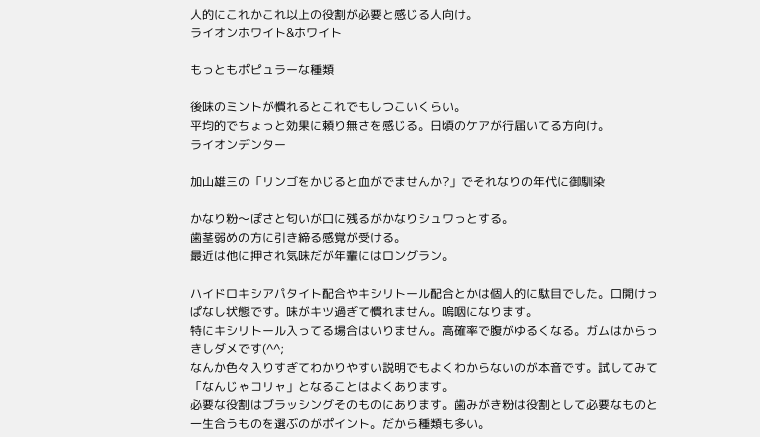人的にこれかこれ以上の役割が必要と感じる人向け。
ライオンホワイト&ホワイト

もっともポピュラーな種類

後味のミントが慣れるとこれでもしつこいくらい。
平均的でちょっと効果に頼り無さを感じる。日頃のケアが行届いてる方向け。
ライオンデンター

加山雄三の「リンゴをかじると血がでませんか?」でそれなりの年代に御馴染

かなり粉〜ぽさと匂いが口に残るがかなりシュワっとする。
歯茎弱めの方に引き締る感覚が受ける。
最近は他に押され気味だが年輩にはロングラン。

ハイドロキシアパタイト配合やキシリトール配合とかは個人的に駄目でした。口開けっぱなし状態です。味がキツ過ぎて慣れません。嗚咽になります。
特にキシリトール入ってる場合はいりません。高確率で腹がゆるくなる。ガムはからっきしダメです(^^;
なんか色々入りすぎてわかりやすい説明でもよくわからないのが本音です。試してみて「なんじゃコリャ」となることはよくあります。
必要な役割はブラッシングそのものにあります。歯みがき粉は役割として必要なものと一生合うものを選ぶのがポイント。だから種類も多い。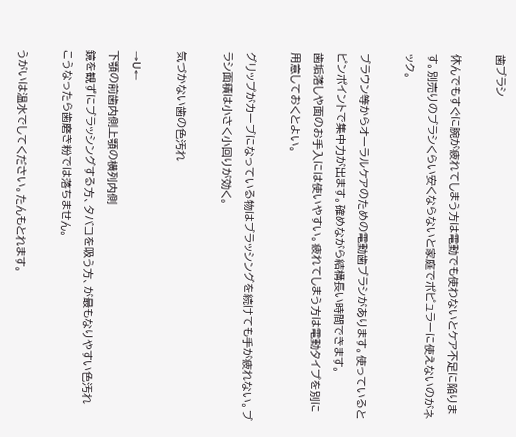歯ブラシ

休んでもすぐに腕が疲れてしまう方は電動でも使わないとケア不足に陥ります。別売りのブラシくらい安くならないと家庭でポピュラーに使えないのがネック。

ブラウン等からオーラルケアのための電動歯ブラシがあります。使っているとピンポイントで集中力が出ます。確めながら結構長い時間できます。
歯垢落しや面のお手入には使いやすい。疲れてしまう方は電動タイプを別に用意しておくとよい。

グリップがカーブになっている物はブラッシングを続けても手が疲れない。ブラシ面積は小さく小回りが効く。

気づかない歯の色汚れ

→U←
下顎の前歯内側上顎の横列内側
鏡を観ずにブラッシングする方、タバコを吸う方、が最もなりやすい色汚れ
こうなったら歯磨き粉では落ちません。

うがいは温水でしてください。たんもとれます。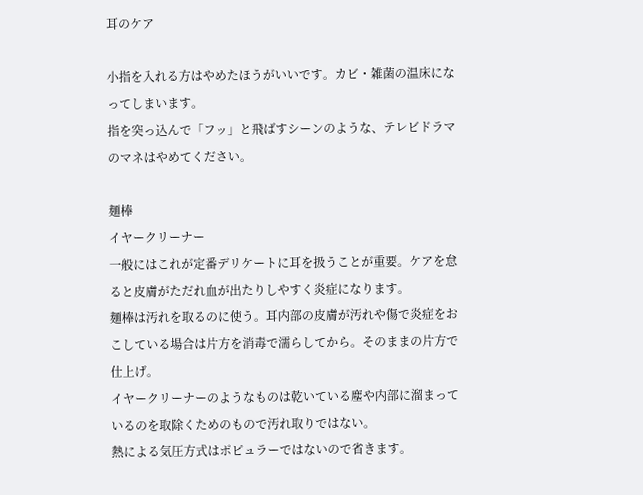耳のケア

小指を入れる方はやめたほうがいいです。カビ・雑菌の温床になってしまいます。
指を突っ込んで「フッ」と飛ばすシーンのような、テレビドラマのマネはやめてください。

麺棒
イヤークリーナー
一般にはこれが定番デリケートに耳を扱うことが重要。ケアを怠ると皮膚がただれ血が出たりしやすく炎症になります。
麺棒は汚れを取るのに使う。耳内部の皮膚が汚れや傷で炎症をおこしている場合は片方を消毒で濡らしてから。そのままの片方で仕上げ。
イヤークリーナーのようなものは乾いている塵や内部に溜まっているのを取除くためのもので汚れ取りではない。
熱による気圧方式はポピュラーではないので省きます。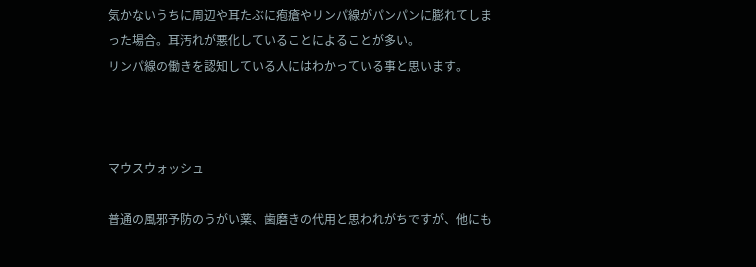気かないうちに周辺や耳たぶに疱瘡やリンパ線がパンパンに膨れてしまった場合。耳汚れが悪化していることによることが多い。
リンパ線の働きを認知している人にはわかっている事と思います。



マウスウォッシュ

普通の風邪予防のうがい薬、歯磨きの代用と思われがちですが、他にも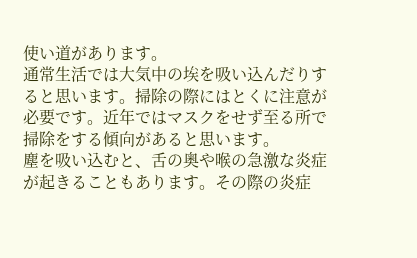使い道があります。
通常生活では大気中の埃を吸い込んだりすると思います。掃除の際にはとくに注意が必要です。近年ではマスクをせず至る所で掃除をする傾向があると思います。
塵を吸い込むと、舌の奥や喉の急激な炎症が起きることもあります。その際の炎症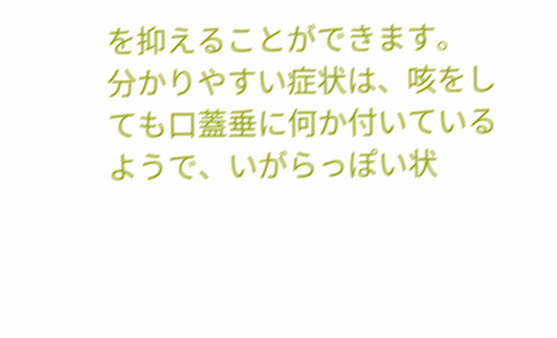を抑えることができます。
分かりやすい症状は、咳をしても口蓋垂に何か付いているようで、いがらっぽい状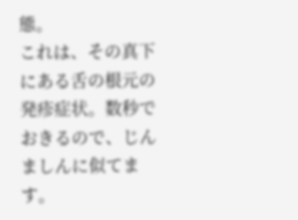態。
これは、その真下にある舌の根元の発疹症状。数秒でおきるので、じんましんに似てます。